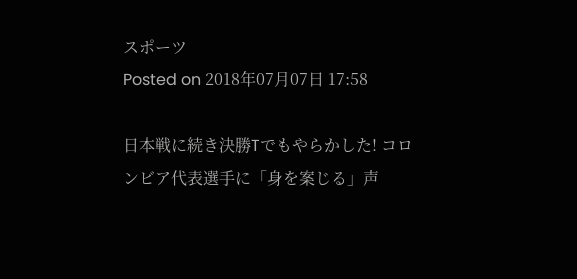スポーツ
Posted on 2018年07月07日 17:58

日本戦に続き決勝Tでもやらかした! コロンビア代表選手に「身を案じる」声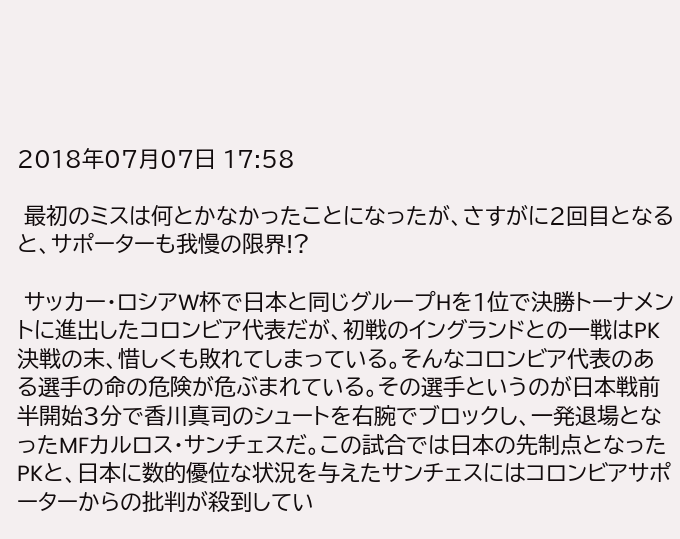2018年07月07日 17:58

 最初のミスは何とかなかったことになったが、さすがに2回目となると、サポーターも我慢の限界!?

 サッカー・ロシアW杯で日本と同じグループHを1位で決勝トーナメントに進出したコロンビア代表だが、初戦のイングランドとの一戦はPK決戦の末、惜しくも敗れてしまっている。そんなコロンビア代表のある選手の命の危険が危ぶまれている。その選手というのが日本戦前半開始3分で香川真司のシュートを右腕でブロックし、一発退場となったMFカルロス・サンチェスだ。この試合では日本の先制点となったPKと、日本に数的優位な状況を与えたサンチェスにはコロンビアサポーターからの批判が殺到してい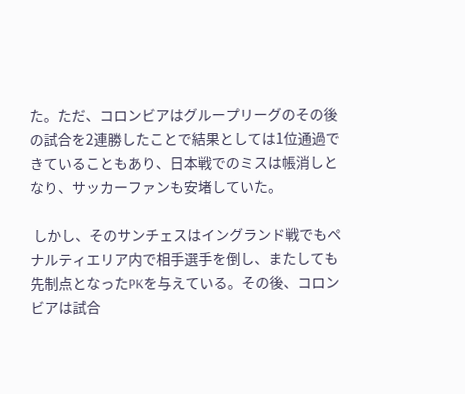た。ただ、コロンビアはグループリーグのその後の試合を2連勝したことで結果としては1位通過できていることもあり、日本戦でのミスは帳消しとなり、サッカーファンも安堵していた。

 しかし、そのサンチェスはイングランド戦でもペナルティエリア内で相手選手を倒し、またしても先制点となったPKを与えている。その後、コロンビアは試合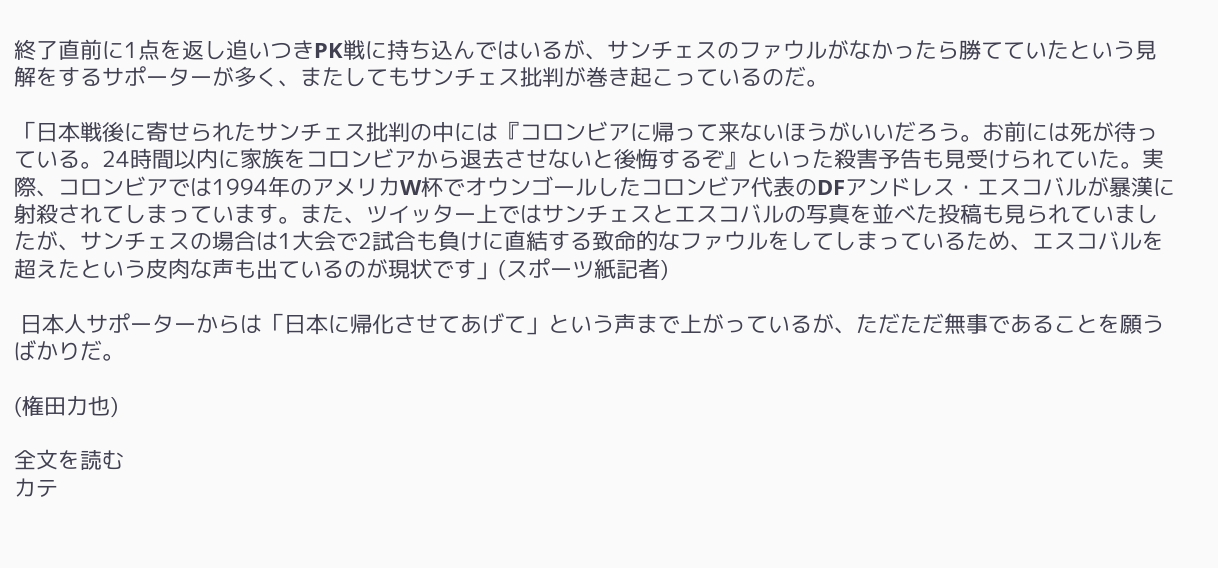終了直前に1点を返し追いつきPK戦に持ち込んではいるが、サンチェスのファウルがなかったら勝てていたという見解をするサポーターが多く、またしてもサンチェス批判が巻き起こっているのだ。

「日本戦後に寄せられたサンチェス批判の中には『コロンビアに帰って来ないほうがいいだろう。お前には死が待っている。24時間以内に家族をコロンビアから退去させないと後悔するぞ』といった殺害予告も見受けられていた。実際、コロンビアでは1994年のアメリカW杯でオウンゴールしたコロンビア代表のDFアンドレス・エスコバルが暴漢に射殺されてしまっています。また、ツイッター上ではサンチェスとエスコバルの写真を並べた投稿も見られていましたが、サンチェスの場合は1大会で2試合も負けに直結する致命的なファウルをしてしまっているため、エスコバルを超えたという皮肉な声も出ているのが現状です」(スポーツ紙記者)

 日本人サポーターからは「日本に帰化させてあげて」という声まで上がっているが、ただただ無事であることを願うばかりだ。

(権田力也)

全文を読む
カテ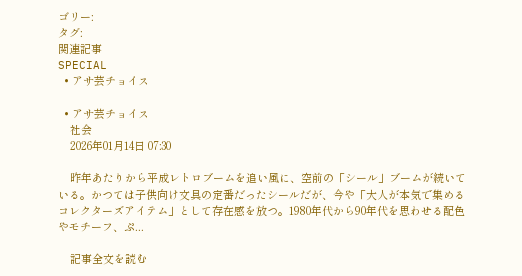ゴリー:
タグ:
関連記事
SPECIAL
  • アサ芸チョイス

  • アサ芸チョイス
    社会
    2026年01月14日 07:30

    昨年あたりから平成レトロブームを追い風に、空前の「シール」ブームが続いている。かつては子供向け文具の定番だったシールだが、今や「大人が本気で集めるコレクターズアイテム」として存在感を放つ。1980年代から90年代を思わせる配色やモチーフ、ぷ...

    記事全文を読む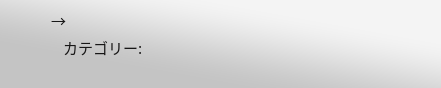→
    カテゴリー: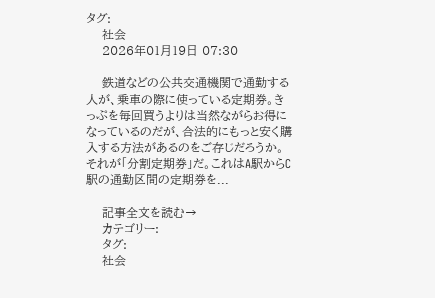タグ:
    社会
    2026年01月19日 07:30

    鉄道などの公共交通機関で通勤する人が、乗車の際に使っている定期券。きっぷを毎回買うよりは当然ながらお得になっているのだが、合法的にもっと安く購入する方法があるのをご存じだろうか。それが「分割定期券」だ。これはA駅からC駅の通勤区間の定期券を...

    記事全文を読む→
    カテゴリー:
    タグ:
    社会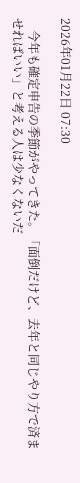2026年01月22日 07:30

    今年も確定申告の季節がやってきた。「面倒だけど、去年と同じやり方で済ませればいい」と考える人は少なくないだ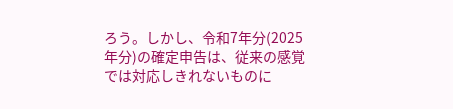ろう。しかし、令和7年分(2025年分)の確定申告は、従来の感覚では対応しきれないものに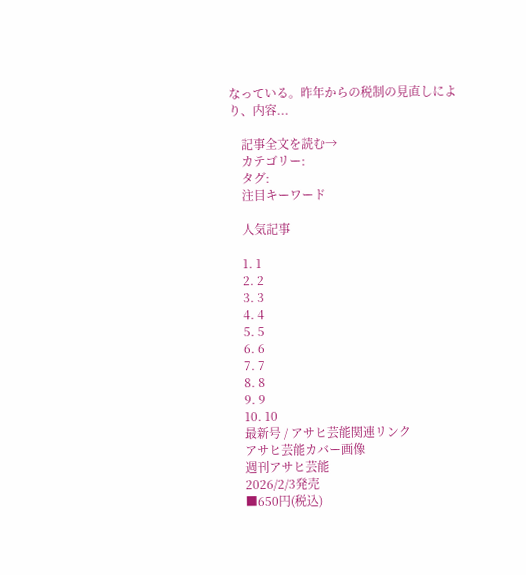なっている。昨年からの税制の見直しにより、内容...

    記事全文を読む→
    カテゴリー:
    タグ:
    注目キーワード

    人気記事

    1. 1
    2. 2
    3. 3
    4. 4
    5. 5
    6. 6
    7. 7
    8. 8
    9. 9
    10. 10
    最新号 / アサヒ芸能関連リンク
    アサヒ芸能カバー画像
    週刊アサヒ芸能
    2026/2/3発売
    ■650円(税込)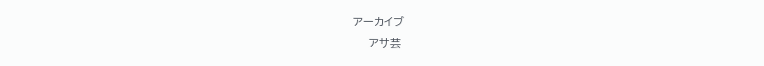アーカイブ
    アサ芸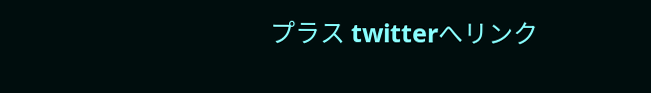プラス twitterへリンク